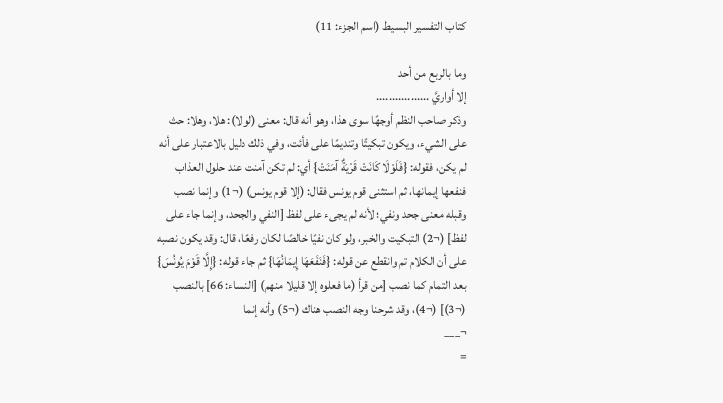كتاب التفسير البسيط (اسم الجزء: 11)

وما بالربع من أحد
إلا أواريَّ .................
وذكر صاحب النظم أوجهًا سوى هذا، وهو أنه قال: معنى (لولا): هلا، وهلا: حث على الشيء، ويكون تبكيتًا وتنديمًا على فأئت، وفي ذلك دليل بالاعتبار على أنه لم يكن، فقوله: {فَلَوْلَا كَانَتْ قَرْيَةٌ آمَنَتْ} أي: لم تكن آمنت عند حلول العذاب فنفعها إيمانها، ثم استثنى قوم يونس فقال: (إلا قوم يونس) (¬1) وإنما نصب وقبله معنى جحد ونفي؛ لأنه لم يجىء على لفظ [النفي والجحد، وإنما جاء على لفظ] (¬2) التبكيت والخبر، ولو كان نفيًا خالصًا لكان رفعًا، قال: وقد يكون نصبه على أن الكلام تم وانقطع عن قوله: {فَنَفَعَهَا إِيمَانُهَا} ثم جاء قوله: {إِلَّا قَوْمَ يُونُسَ} بعد التمام كما نصب [من قرأ (ما فعلوه إلا قليلا منهم) [النساء: 66] بالنصب (¬3)] (¬4)، وقد شرحنا وجه النصب هناك (¬5) وأنه إنما
¬___
=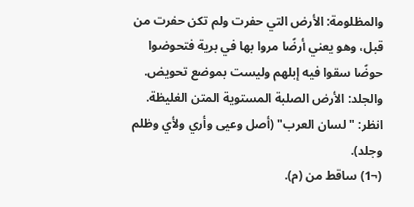والمظلومة: الأرض التي حفرت ولم تكن حفرت من قبل، وهو يعني أرضًا مروا بها في برية فتحوضوا حوضًا سقوا فيه إبلهم وليست بموضع تحويض. والجلد: الأرض الصلبة المستوية المتن الغليظة. انظر: "لسان العرب" (أصل وعيى وأري ولأي وظلم وجلد).
(¬1) ساقط من (م).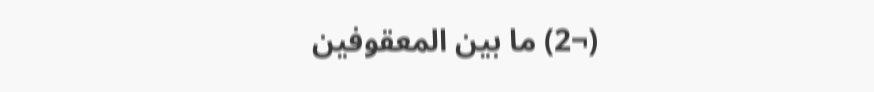(¬2) ما بين المعقوفين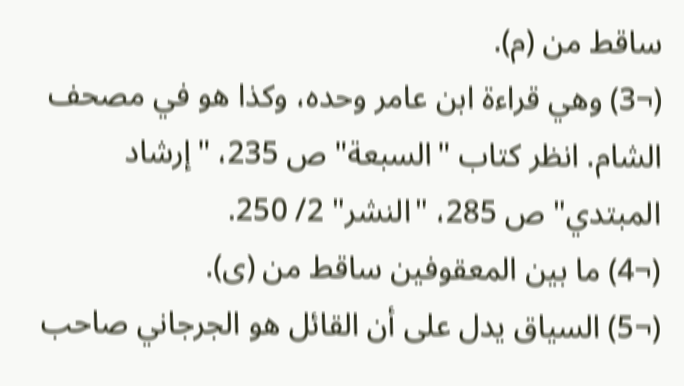ساقط من (م).
(¬3) وهي قراءة ابن عامر وحده، وكذا هو في مصحف الشام. انظر كتاب "السبعة" ص 235، "إرشاد المبتدي" ص 285، "النشر" 2/ 250.
(¬4) ما بين المعقوفين ساقط من (ى).
(¬5) السياق يدل على أن القائل هو الجرجاني صاحب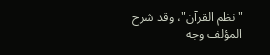"نظم القرآن"، وقد شرح المؤلف وجه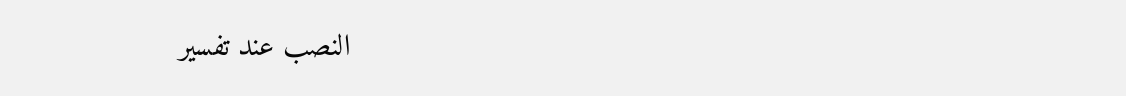النصب عند تفسير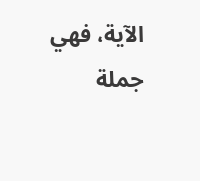الآية، فهي جملة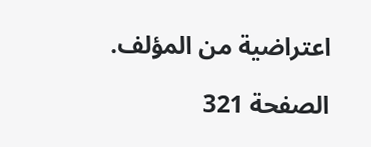اعتراضية من المؤلف.

الصفحة 321